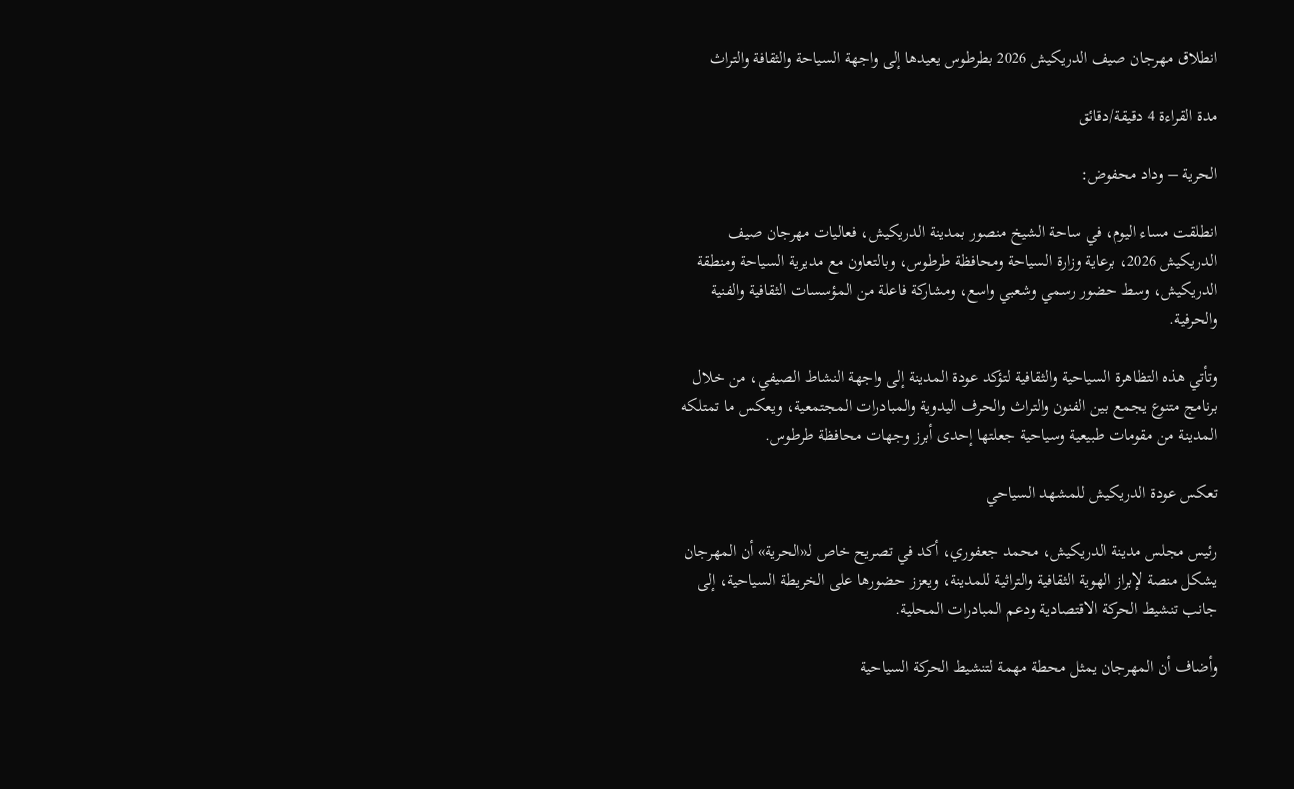انطلاق مهرجان صيف الدريكيش 2026 بطرطوس يعيدها إلى واجهة السياحة والثقافة والتراث

مدة القراءة 4 دقيقة/دقائق

الحرية – وداد محفوض:

انطلقت مساء اليوم، في ساحة الشيخ منصور بمدينة الدريكيش، فعاليات مهرجان صيف الدريكيش 2026، برعاية وزارة السياحة ومحافظة طرطوس، وبالتعاون مع مديرية السياحة ومنطقة الدريكيش، وسط حضور رسمي وشعبي واسع، ومشاركة فاعلة من المؤسسات الثقافية والفنية والحرفية.

وتأتي هذه التظاهرة السياحية والثقافية لتؤكد عودة المدينة إلى واجهة النشاط الصيفي، من خلال برنامج متنوع يجمع بين الفنون والتراث والحرف اليدوية والمبادرات المجتمعية، ويعكس ما تمتلكه المدينة من مقومات طبيعية وسياحية جعلتها إحدى أبرز وجهات محافظة طرطوس.

تعكس عودة الدريكيش للمشهد السياحي

رئيس مجلس مدينة الدريكيش، محمد جعفوري، أكد في تصريح خاص لـ«الحرية» أن المهرجان يشكل منصة لإبراز الهوية الثقافية والتراثية للمدينة، ويعزز حضورها على الخريطة السياحية، إلى جانب تنشيط الحركة الاقتصادية ودعم المبادرات المحلية.

وأضاف أن المهرجان يمثل محطة مهمة لتنشيط الحركة السياحية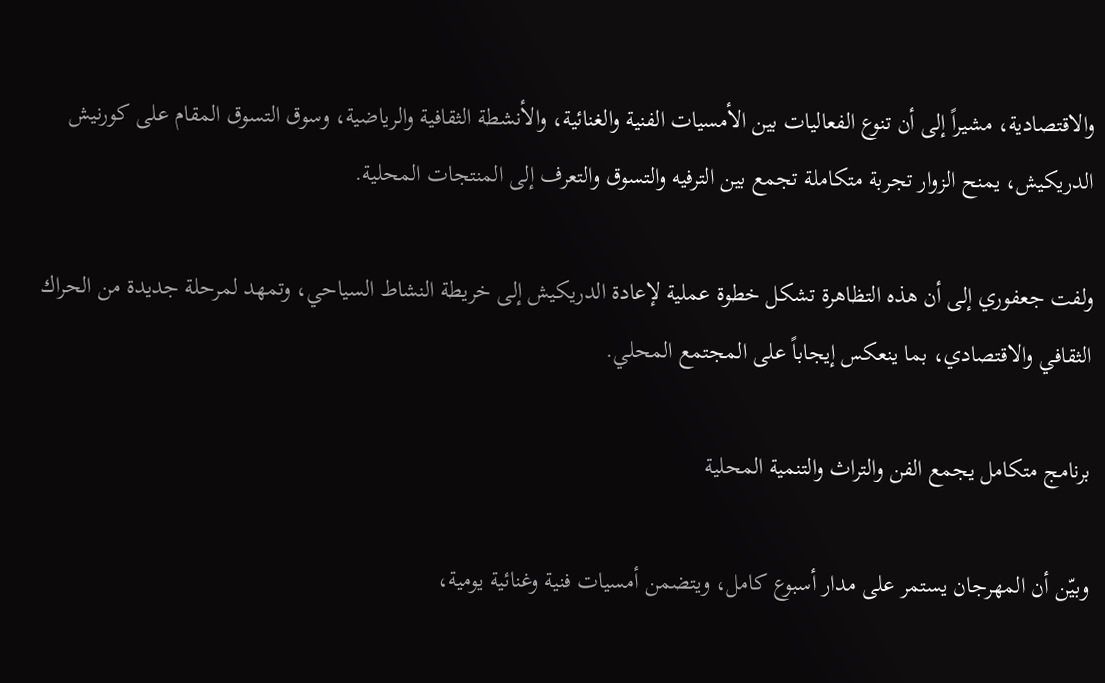والاقتصادية، مشيراً إلى أن تنوع الفعاليات بين الأمسيات الفنية والغنائية، والأنشطة الثقافية والرياضية، وسوق التسوق المقام على كورنيش الدريكيش، يمنح الزوار تجربة متكاملة تجمع بين الترفيه والتسوق والتعرف إلى المنتجات المحلية.

ولفت جعفوري إلى أن هذه التظاهرة تشكل خطوة عملية لإعادة الدريكيش إلى خريطة النشاط السياحي، وتمهد لمرحلة جديدة من الحراك الثقافي والاقتصادي، بما ينعكس إيجاباً على المجتمع المحلي.

برنامج متكامل يجمع الفن والتراث والتنمية المحلية

وبيّن أن المهرجان يستمر على مدار أسبوع كامل، ويتضمن أمسيات فنية وغنائية يومية،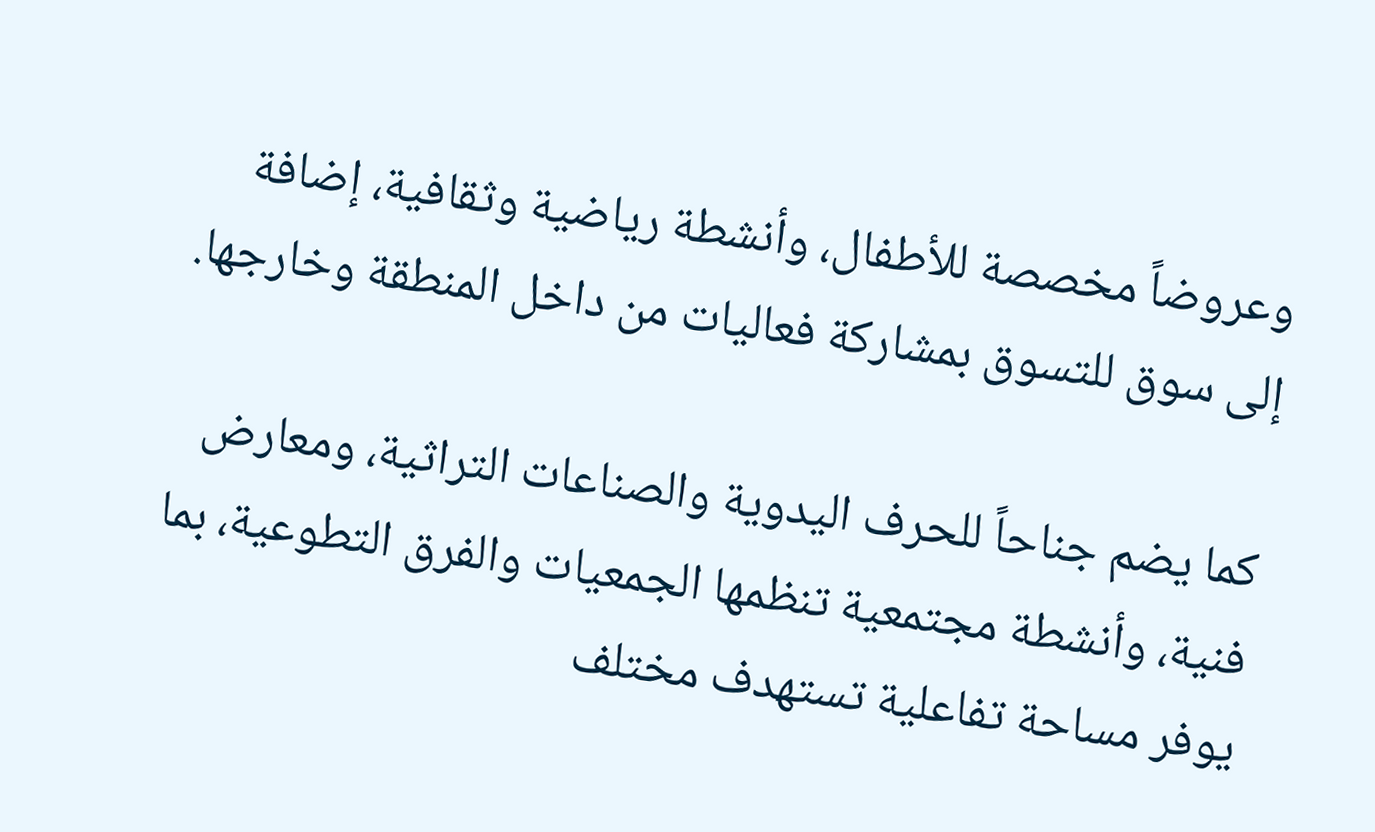وعروضاً مخصصة للأطفال، وأنشطة رياضية وثقافية، إضافة إلى سوق للتسوق بمشاركة فعاليات من داخل المنطقة وخارجها.

كما يضم جناحاً للحرف اليدوية والصناعات التراثية، ومعارض فنية، وأنشطة مجتمعية تنظمها الجمعيات والفرق التطوعية، بما يوفر مساحة تفاعلية تستهدف مختلف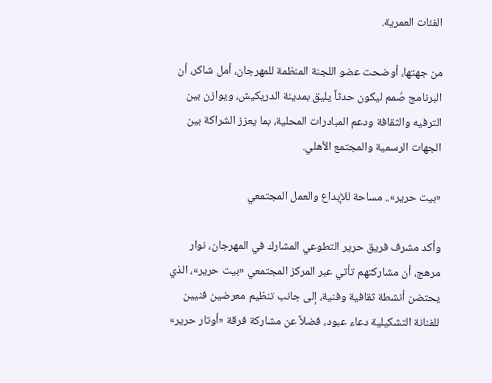الفئات العمرية.

من جهتها، أوضحت عضو اللجنة المنظمة للمهرجان، أمل شاكر، أن البرنامج صُمم ليكون حدثاً يليق بمدينة الدريكيش، ويوازن بين الترفيه والثقافة ودعم المبادرات المحلية، بما يعزز الشراكة بين الجهات الرسمية والمجتمع الأهلي.

«بيت حرير».. مساحة للإبداع والعمل المجتمعي

وأكد مشرف فريق حرير التطوعي المشارك في المهرجان، نوار مرهج، أن مشاركتهم تأتي عبر المركز المجتمعي «بيت حرير»، الذي يحتضن أنشطة ثقافية وفنية، إلى جانب تنظيم معرضين فنيين للفنانة التشكيلية دعاء عبود، فضلاً عن مشاركة فرقة «أوتار حرير»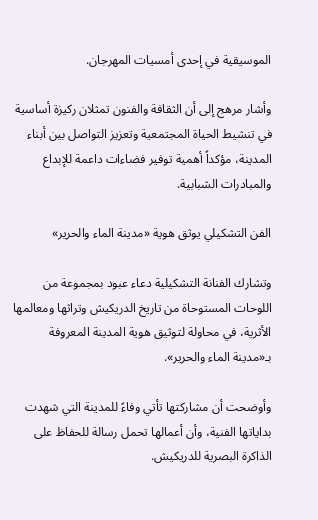الموسيقية في إحدى أمسيات المهرجان.

وأشار مرهج إلى أن الثقافة والفنون تمثلان ركيزة أساسية في تنشيط الحياة المجتمعية وتعزيز التواصل بين أبناء المدينة، مؤكداً أهمية توفير فضاءات داعمة للإبداع والمبادرات الشبابية.

الفن التشكيلي يوثق هوية «مدينة الماء والحرير»

وتشارك الفنانة التشكيلية دعاء عبود بمجموعة من اللوحات المستوحاة من تاريخ الدريكيش وتراثها ومعالمها الأثرية، في محاولة لتوثيق هوية المدينة المعروفة بـ«مدينة الماء والحرير».

وأوضحت أن مشاركتها تأتي وفاءً للمدينة التي شهدت بداياتها الفنية، وأن أعمالها تحمل رسالة للحفاظ على الذاكرة البصرية للدريكيش.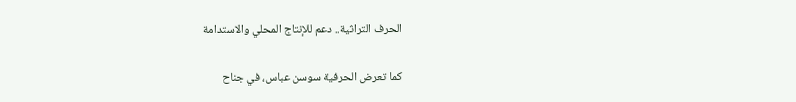الحرف التراثية.. دعم للإنتاج المحلي والاستدامة

كما تعرض الحرفية سوسن عباس، في جناح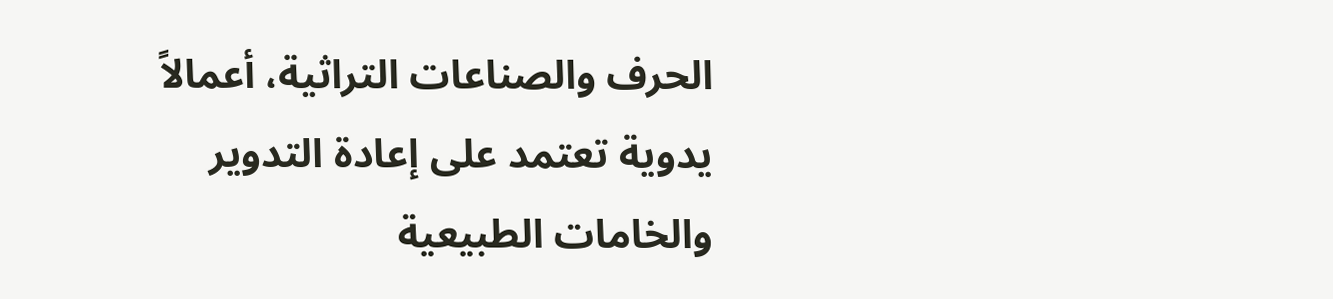الحرف والصناعات التراثية، أعمالاً يدوية تعتمد على إعادة التدوير والخامات الطبيعية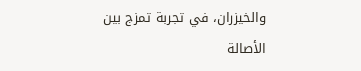والخيزران، في تجربة تمزج بين الأصالة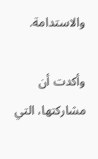والاستدامة.

وأكدت أن مشاركتها، التي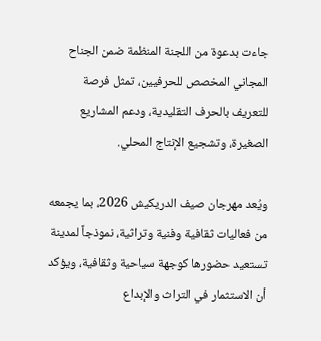جاءت بدعوة من اللجنة المنظمة ضمن الجناح المجاني المخصص للحرفيين، تمثل فرصة للتعريف بالحرف التقليدية، ودعم المشاريع الصغيرة، وتشجيع الإنتاج المحلي.

ويُعد مهرجان صيف الدريكيش 2026، بما يجمعه من فعاليات ثقافية وفنية وتراثية، نموذجاً لمدينة تستعيد حضورها كوجهة سياحية وثقافية، ويؤكد أن الاستثمار في التراث والإبداع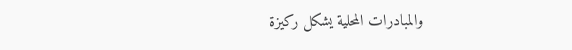والمبادرات المحلية يشكل ركيزة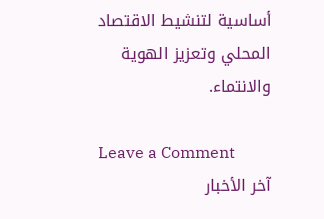أساسية لتنشيط الاقتصاد المحلي وتعزيز الهوية والانتماء.

Leave a Comment
آخر الأخبار